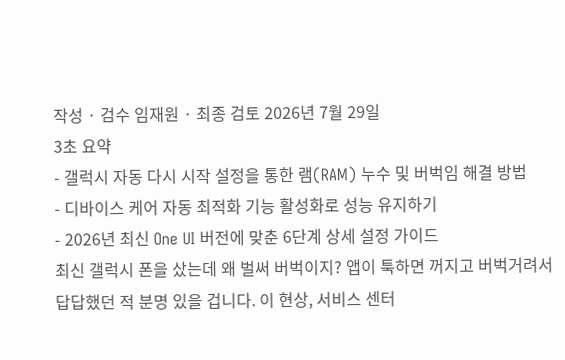작성 · 검수 임재원 · 최종 검토 2026년 7월 29일
3초 요약
- 갤럭시 자동 다시 시작 설정을 통한 램(RAM) 누수 및 버벅임 해결 방법
- 디바이스 케어 자동 최적화 기능 활성화로 성능 유지하기
- 2026년 최신 One UI 버전에 맞춘 6단계 상세 설정 가이드
최신 갤럭시 폰을 샀는데 왜 벌써 버벅이지? 앱이 툭하면 꺼지고 버벅거려서 답답했던 적 분명 있을 겁니다. 이 현상, 서비스 센터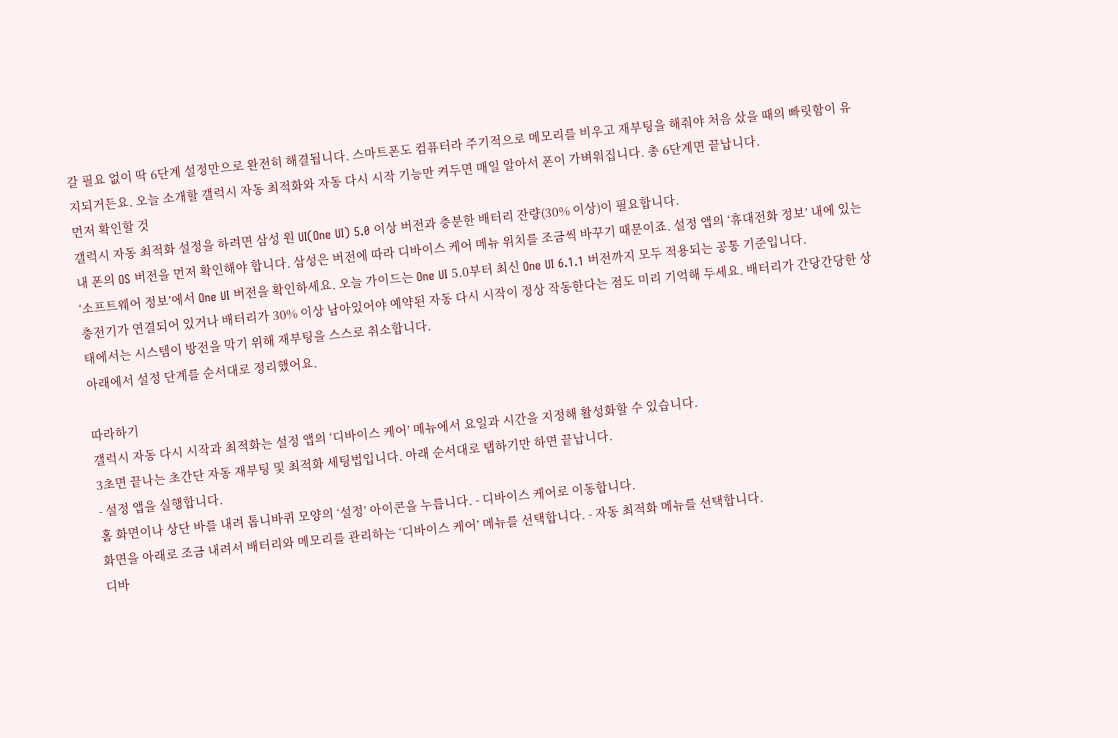갈 필요 없이 딱 6단계 설정만으로 완전히 해결됩니다. 스마트폰도 컴퓨터라 주기적으로 메모리를 비우고 재부팅을 해줘야 처음 샀을 때의 빠릿함이 유지되거든요. 오늘 소개할 갤럭시 자동 최적화와 자동 다시 시작 기능만 켜두면 매일 알아서 폰이 가벼워집니다. 총 6단계면 끝납니다.
먼저 확인할 것
갤럭시 자동 최적화 설정을 하려면 삼성 원 UI(One UI) 5.0 이상 버전과 충분한 배터리 잔량(30% 이상)이 필요합니다.
내 폰의 OS 버전을 먼저 확인해야 합니다. 삼성은 버전에 따라 디바이스 케어 메뉴 위치를 조금씩 바꾸기 때문이죠. 설정 앱의 ‘휴대전화 정보’ 내에 있는 ‘소프트웨어 정보’에서 One UI 버전을 확인하세요. 오늘 가이드는 One UI 5.0부터 최신 One UI 6.1.1 버전까지 모두 적용되는 공통 기준입니다.
충전기가 연결되어 있거나 배터리가 30% 이상 남아있어야 예약된 자동 다시 시작이 정상 작동한다는 점도 미리 기억해 두세요. 배터리가 간당간당한 상태에서는 시스템이 방전을 막기 위해 재부팅을 스스로 취소합니다.
아래에서 설정 단계를 순서대로 정리했어요.

따라하기
갤럭시 자동 다시 시작과 최적화는 설정 앱의 ‘디바이스 케어’ 메뉴에서 요일과 시간을 지정해 활성화할 수 있습니다.
3초면 끝나는 초간단 자동 재부팅 및 최적화 세팅법입니다. 아래 순서대로 탭하기만 하면 끝납니다.
- 설정 앱을 실행합니다.
홈 화면이나 상단 바를 내려 톱니바퀴 모양의 ‘설정’ 아이콘을 누릅니다. - 디바이스 케어로 이동합니다.
화면을 아래로 조금 내려서 배터리와 메모리를 관리하는 ‘디바이스 케어’ 메뉴를 선택합니다. - 자동 최적화 메뉴를 선택합니다.
디바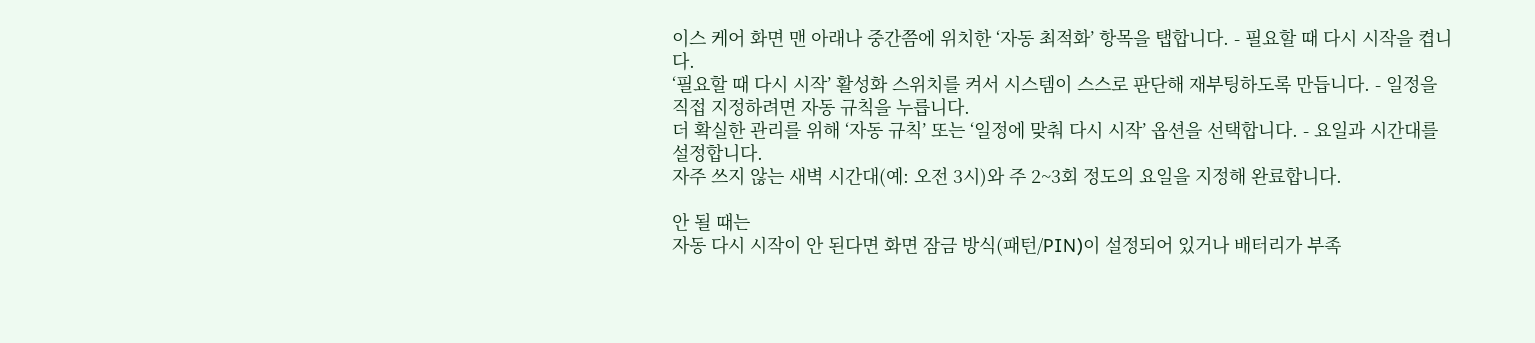이스 케어 화면 맨 아래나 중간쯤에 위치한 ‘자동 최적화’ 항목을 탭합니다. - 필요할 때 다시 시작을 켭니다.
‘필요할 때 다시 시작’ 활성화 스위치를 켜서 시스템이 스스로 판단해 재부팅하도록 만듭니다. - 일정을 직접 지정하려면 자동 규칙을 누릅니다.
더 확실한 관리를 위해 ‘자동 규칙’ 또는 ‘일정에 맞춰 다시 시작’ 옵션을 선택합니다. - 요일과 시간대를 설정합니다.
자주 쓰지 않는 새벽 시간대(예: 오전 3시)와 주 2~3회 정도의 요일을 지정해 완료합니다.

안 될 때는
자동 다시 시작이 안 된다면 화면 잠금 방식(패턴/PIN)이 설정되어 있거나 배터리가 부족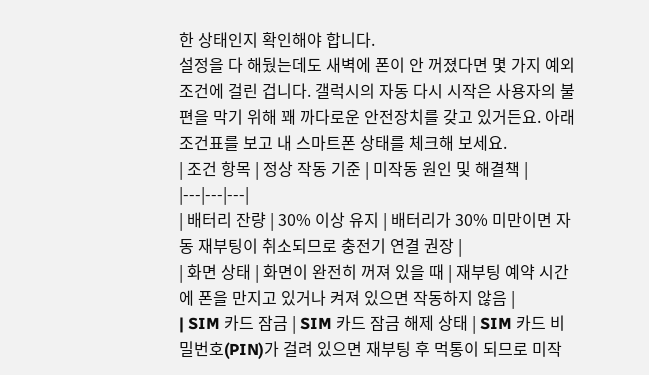한 상태인지 확인해야 합니다.
설정을 다 해뒀는데도 새벽에 폰이 안 꺼졌다면 몇 가지 예외 조건에 걸린 겁니다. 갤럭시의 자동 다시 시작은 사용자의 불편을 막기 위해 꽤 까다로운 안전장치를 갖고 있거든요. 아래 조건표를 보고 내 스마트폰 상태를 체크해 보세요.
| 조건 항목 | 정상 작동 기준 | 미작동 원인 및 해결책 |
|---|---|---|
| 배터리 잔량 | 30% 이상 유지 | 배터리가 30% 미만이면 자동 재부팅이 취소되므로 충전기 연결 권장 |
| 화면 상태 | 화면이 완전히 꺼져 있을 때 | 재부팅 예약 시간에 폰을 만지고 있거나 켜져 있으면 작동하지 않음 |
| SIM 카드 잠금 | SIM 카드 잠금 해제 상태 | SIM 카드 비밀번호(PIN)가 걸려 있으면 재부팅 후 먹통이 되므로 미작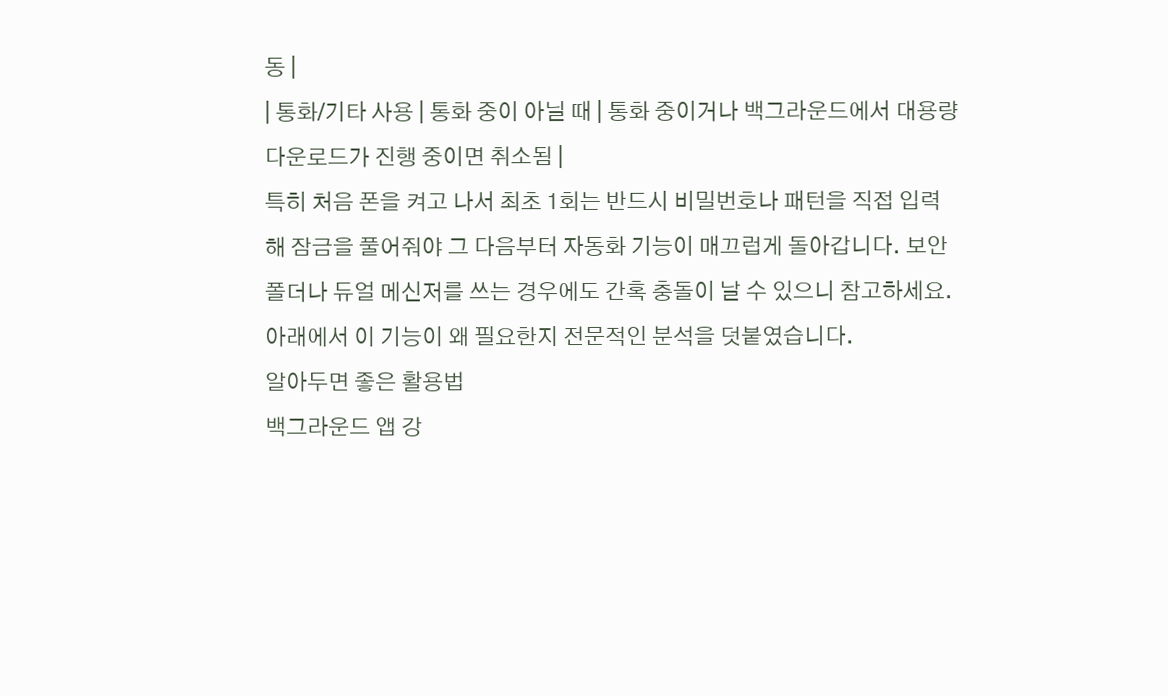동 |
| 통화/기타 사용 | 통화 중이 아닐 때 | 통화 중이거나 백그라운드에서 대용량 다운로드가 진행 중이면 취소됨 |
특히 처음 폰을 켜고 나서 최초 1회는 반드시 비밀번호나 패턴을 직접 입력해 잠금을 풀어줘야 그 다음부터 자동화 기능이 매끄럽게 돌아갑니다. 보안 폴더나 듀얼 메신저를 쓰는 경우에도 간혹 충돌이 날 수 있으니 참고하세요.
아래에서 이 기능이 왜 필요한지 전문적인 분석을 덧붙였습니다.
알아두면 좋은 활용법
백그라운드 앱 강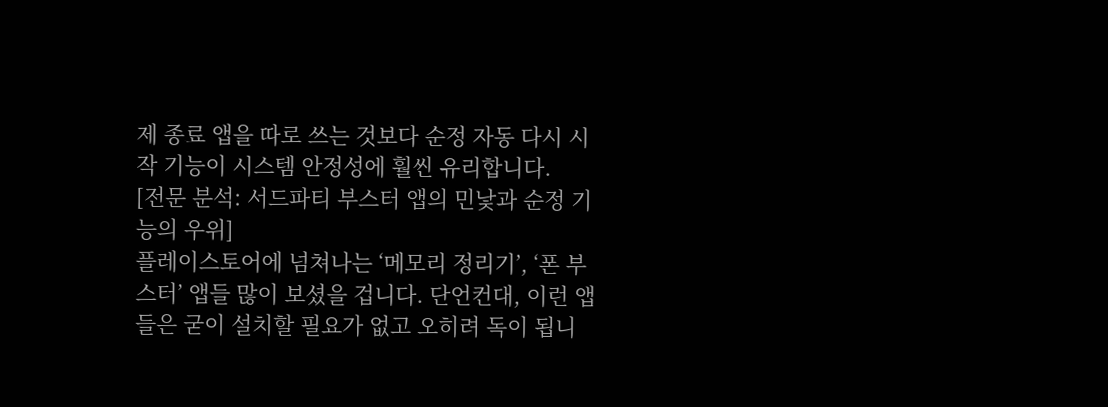제 종료 앱을 따로 쓰는 것보다 순정 자동 다시 시작 기능이 시스템 안정성에 훨씬 유리합니다.
[전문 분석: 서드파티 부스터 앱의 민낯과 순정 기능의 우위]
플레이스토어에 넘쳐나는 ‘메모리 정리기’, ‘폰 부스터’ 앱들 많이 보셨을 겁니다. 단언컨대, 이런 앱들은 굳이 설치할 필요가 없고 오히려 독이 됩니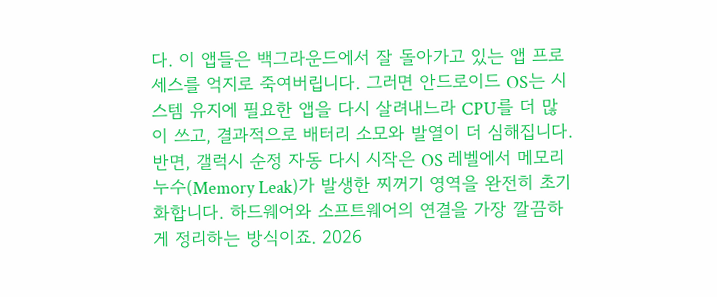다. 이 앱들은 백그라운드에서 잘 돌아가고 있는 앱 프로세스를 억지로 죽여버립니다. 그러면 안드로이드 OS는 시스템 유지에 필요한 앱을 다시 살려내느라 CPU를 더 많이 쓰고, 결과적으로 배터리 소모와 발열이 더 심해집니다.
반면, 갤럭시 순정 자동 다시 시작은 OS 레벨에서 메모리 누수(Memory Leak)가 발생한 찌꺼기 영역을 완전히 초기화합니다. 하드웨어와 소프트웨어의 연결을 가장 깔끔하게 정리하는 방식이죠. 2026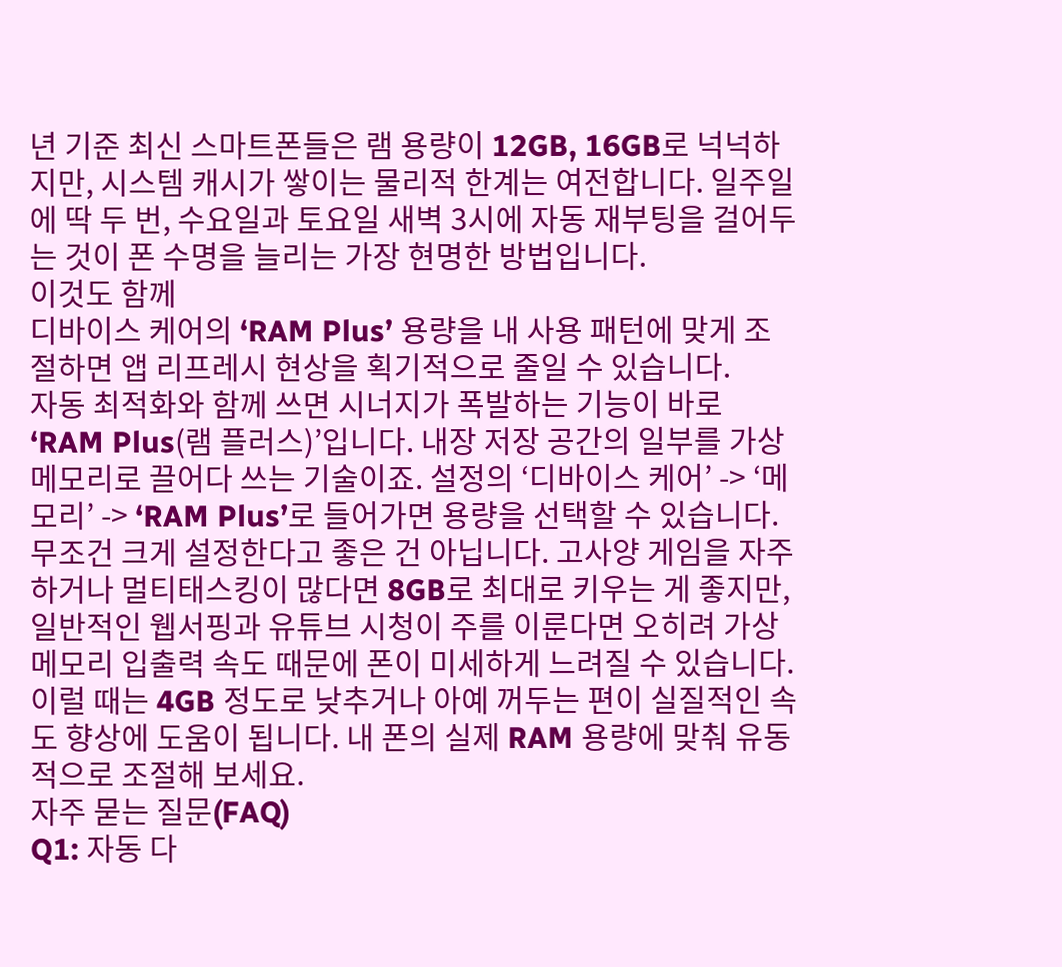년 기준 최신 스마트폰들은 램 용량이 12GB, 16GB로 넉넉하지만, 시스템 캐시가 쌓이는 물리적 한계는 여전합니다. 일주일에 딱 두 번, 수요일과 토요일 새벽 3시에 자동 재부팅을 걸어두는 것이 폰 수명을 늘리는 가장 현명한 방법입니다.
이것도 함께
디바이스 케어의 ‘RAM Plus’ 용량을 내 사용 패턴에 맞게 조절하면 앱 리프레시 현상을 획기적으로 줄일 수 있습니다.
자동 최적화와 함께 쓰면 시너지가 폭발하는 기능이 바로 ‘RAM Plus(램 플러스)’입니다. 내장 저장 공간의 일부를 가상 메모리로 끌어다 쓰는 기술이죠. 설정의 ‘디바이스 케어’ -> ‘메모리’ -> ‘RAM Plus’로 들어가면 용량을 선택할 수 있습니다.
무조건 크게 설정한다고 좋은 건 아닙니다. 고사양 게임을 자주 하거나 멀티태스킹이 많다면 8GB로 최대로 키우는 게 좋지만, 일반적인 웹서핑과 유튜브 시청이 주를 이룬다면 오히려 가상 메모리 입출력 속도 때문에 폰이 미세하게 느려질 수 있습니다. 이럴 때는 4GB 정도로 낮추거나 아예 꺼두는 편이 실질적인 속도 향상에 도움이 됩니다. 내 폰의 실제 RAM 용량에 맞춰 유동적으로 조절해 보세요.
자주 묻는 질문(FAQ)
Q1: 자동 다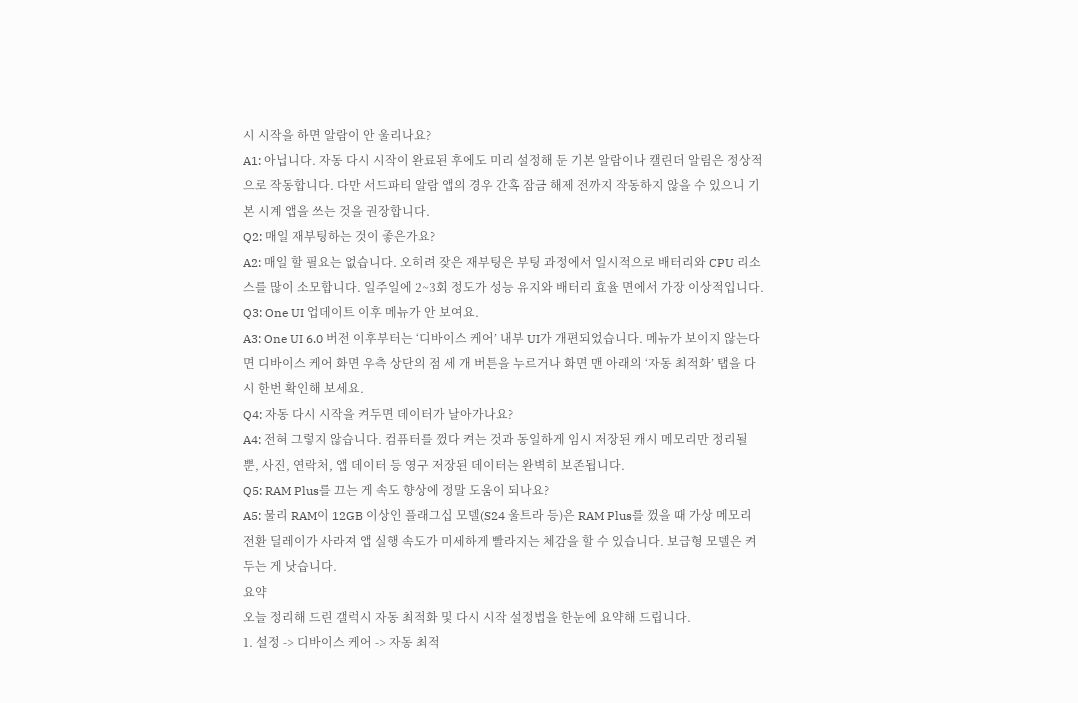시 시작을 하면 알람이 안 울리나요?
A1: 아닙니다. 자동 다시 시작이 완료된 후에도 미리 설정해 둔 기본 알람이나 캘린더 알림은 정상적으로 작동합니다. 다만 서드파티 알람 앱의 경우 간혹 잠금 해제 전까지 작동하지 않을 수 있으니 기본 시계 앱을 쓰는 것을 권장합니다.
Q2: 매일 재부팅하는 것이 좋은가요?
A2: 매일 할 필요는 없습니다. 오히려 잦은 재부팅은 부팅 과정에서 일시적으로 배터리와 CPU 리소스를 많이 소모합니다. 일주일에 2~3회 정도가 성능 유지와 배터리 효율 면에서 가장 이상적입니다.
Q3: One UI 업데이트 이후 메뉴가 안 보여요.
A3: One UI 6.0 버전 이후부터는 ‘디바이스 케어’ 내부 UI가 개편되었습니다. 메뉴가 보이지 않는다면 디바이스 케어 화면 우측 상단의 점 세 개 버튼을 누르거나 화면 맨 아래의 ‘자동 최적화’ 탭을 다시 한번 확인해 보세요.
Q4: 자동 다시 시작을 켜두면 데이터가 날아가나요?
A4: 전혀 그렇지 않습니다. 컴퓨터를 껐다 켜는 것과 동일하게 임시 저장된 캐시 메모리만 정리될 뿐, 사진, 연락처, 앱 데이터 등 영구 저장된 데이터는 완벽히 보존됩니다.
Q5: RAM Plus를 끄는 게 속도 향상에 정말 도움이 되나요?
A5: 물리 RAM이 12GB 이상인 플래그십 모델(S24 울트라 등)은 RAM Plus를 껐을 때 가상 메모리 전환 딜레이가 사라져 앱 실행 속도가 미세하게 빨라지는 체감을 할 수 있습니다. 보급형 모델은 켜두는 게 낫습니다.
요약
오늘 정리해 드린 갤럭시 자동 최적화 및 다시 시작 설정법을 한눈에 요약해 드립니다.
1. 설정 -> 디바이스 케어 -> 자동 최적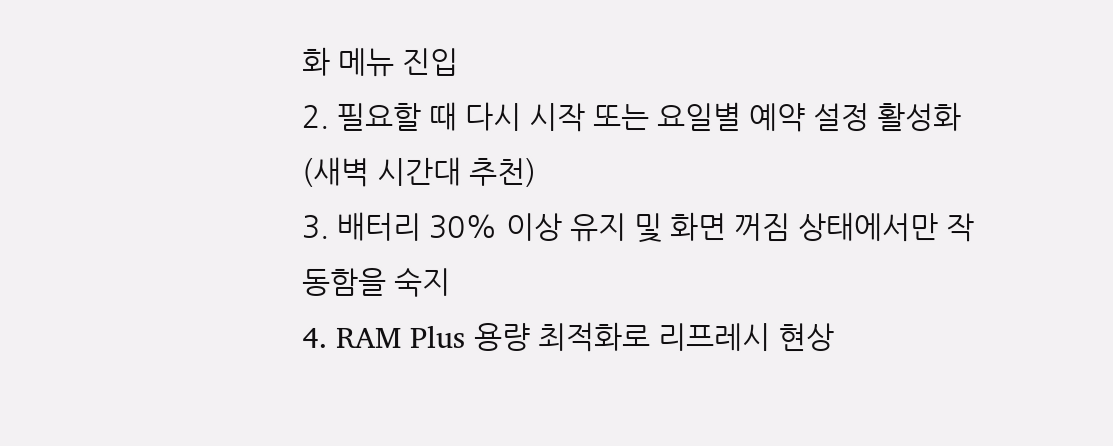화 메뉴 진입
2. 필요할 때 다시 시작 또는 요일별 예약 설정 활성화 (새벽 시간대 추천)
3. 배터리 30% 이상 유지 및 화면 꺼짐 상태에서만 작동함을 숙지
4. RAM Plus 용량 최적화로 리프레시 현상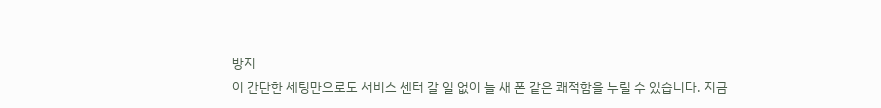방지
이 간단한 세팅만으로도 서비스 센터 갈 일 없이 늘 새 폰 같은 쾌적함을 누릴 수 있습니다. 지금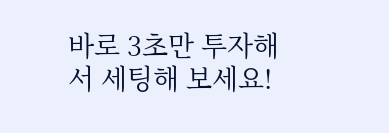바로 3초만 투자해서 세팅해 보세요!